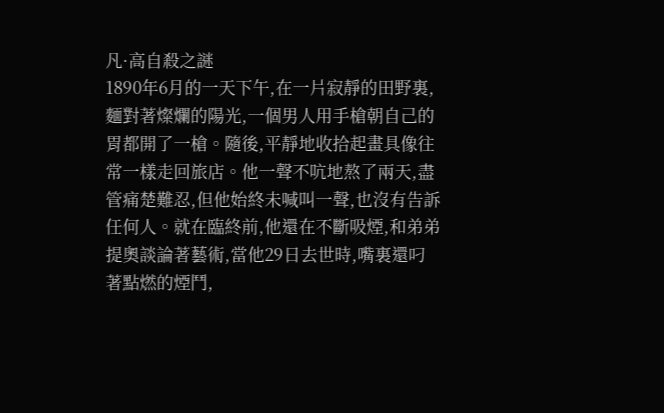凡·高自殺之謎
1890年6月的一天下午,在一片寂靜的田野裏,麵對著燦爛的陽光,一個男人用手槍朝自己的胃都開了一槍。隨後,平靜地收拾起畫具像往常一樣走回旅店。他一聲不吭地熬了兩天,盡管痛楚難忍,但他始終未喊叫一聲,也沒有告訴任何人。就在臨終前,他還在不斷吸煙,和弟弟提奧談論著藝術,當他29日去世時,嘴裏還叼著點燃的煙鬥,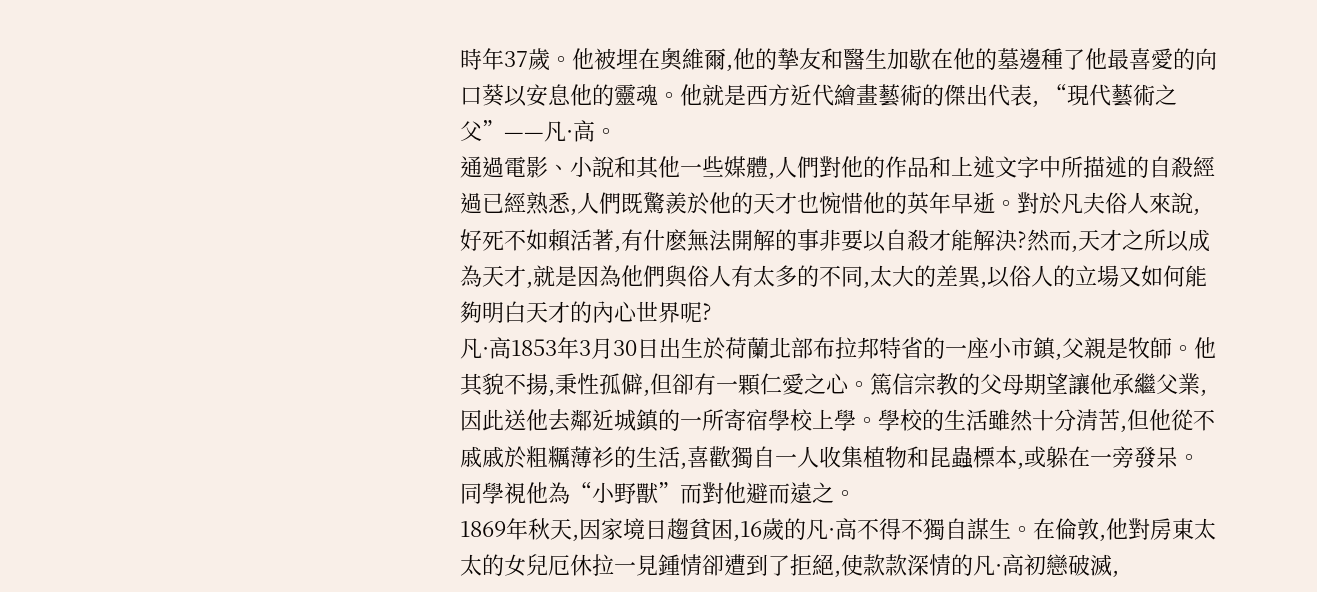時年37歲。他被埋在奧維爾,他的摯友和醫生加歇在他的墓邊種了他最喜愛的向口葵以安息他的靈魂。他就是西方近代繪畫藝術的傑出代表, “現代藝術之父”——凡·高。
通過電影、小說和其他一些媒體,人們對他的作品和上述文字中所描述的自殺經過已經熟悉,人們既驚羨於他的天才也惋惜他的英年早逝。對於凡夫俗人來說,好死不如賴活著,有什麽無法開解的事非要以自殺才能解決?然而,天才之所以成為天才,就是因為他們與俗人有太多的不同,太大的差異,以俗人的立場又如何能夠明白天才的內心世界呢?
凡·高1853年3月30日出生於荷蘭北部布拉邦特省的一座小市鎮,父親是牧師。他其貌不揚,秉性孤僻,但卻有一顆仁愛之心。篤信宗教的父母期望讓他承繼父業,因此送他去鄰近城鎮的一所寄宿學校上學。學校的生活雖然十分清苦,但他從不戚戚於粗糲薄衫的生活,喜歡獨自一人收集植物和昆蟲標本,或躲在一旁發呆。同學視他為“小野獸”而對他避而遠之。
1869年秋天,因家境日趨貧困,16歲的凡·高不得不獨自謀生。在倫敦,他對房東太太的女兒厄休拉一見鍾情卻遭到了拒絕,使款款深情的凡·高初戀破滅,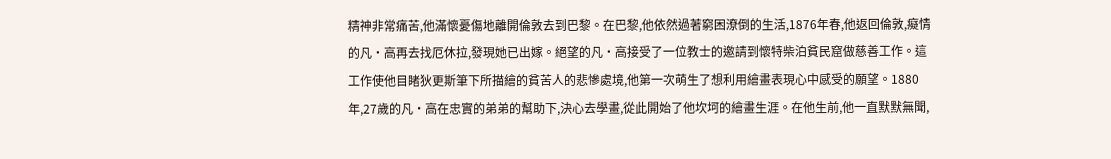精神非常痛苦,他滿懷憂傷地離開倫敦去到巴黎。在巴黎,他依然過著窮困潦倒的生活,1876年春,他返回倫敦,癡情的凡·高再去找厄休拉,發現她已出嫁。絕望的凡·高接受了一位教士的邀請到懷特柴泊貧民窟做慈善工作。這工作使他目睹狄更斯筆下所描繪的貧苦人的悲慘處境,他第一次萌生了想利用繪畫表現心中感受的願望。1880年,27歲的凡·高在忠實的弟弟的幫助下,決心去學畫,從此開始了他坎坷的繪畫生涯。在他生前,他一直默默無聞,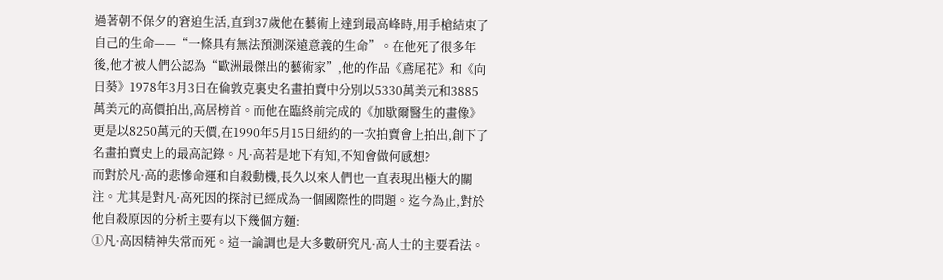過著朝不保夕的窘迫生活,直到37歲他在藝術上達到最高峰時,用手槍結束了自己的生命——“一條具有無法預測深遠意義的生命”。在他死了很多年後,他才被人們公認為“歐洲最傑出的藝術家”,他的作品《鳶尾花》和《向日葵》1978年3月3日在倫敦克裏史名畫拍賣中分別以5330萬美元和3885萬美元的高價拍出,高居榜首。而他在臨終前完成的《加歇爾醫生的畫像》更是以8250萬元的天價,在1990年5月15日紐約的一次拍賣會上拍出,創下了名畫拍賣史上的最高記錄。凡·高若是地下有知,不知會做何感想?
而對於凡·高的悲慘命運和自殺動機,長久以來人們也一直表現出極大的關注。尤其是對凡·高死因的探討已經成為一個國際性的問題。迄今為止,對於他自殺原因的分析主要有以下幾個方麵:
①凡·高因精神失常而死。這一論調也是大多數研究凡·高人士的主要看法。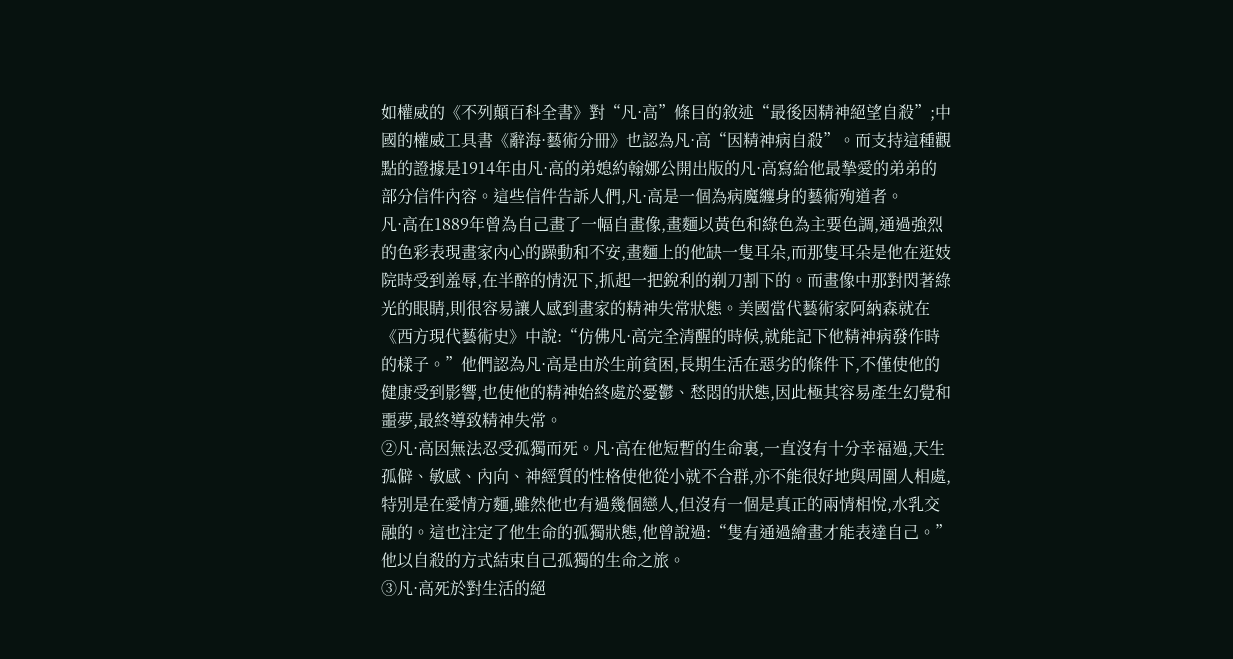如權威的《不列顛百科全書》對“凡·高”條目的敘述“最後因精神絕望自殺”;中國的權威工具書《辭海·藝術分冊》也認為凡·高“因精神病自殺”。而支持這種觀點的證據是1914年由凡·高的弟媳約翰娜公開出版的凡·高寫給他最摯愛的弟弟的部分信件內容。這些信件告訴人們,凡·高是一個為病魔纏身的藝術殉道者。
凡·高在1889年曾為自己畫了一幅自畫像,畫麵以黃色和綠色為主要色調,通過強烈的色彩表現畫家內心的躁動和不安,畫麵上的他缺一隻耳朵,而那隻耳朵是他在逛妓院時受到羞辱,在半醉的情況下,抓起一把銳利的剃刀割下的。而畫像中那對閃著綠光的眼睛,則很容易讓人感到畫家的精神失常狀態。美國當代藝術家阿納森就在《西方現代藝術史》中說:“仿佛凡·高完全清醒的時候,就能記下他精神病發作時的樣子。”他們認為凡·高是由於生前貧困,長期生活在惡劣的條件下,不僅使他的健康受到影響,也使他的精神始終處於憂鬱、愁悶的狀態,因此極其容易產生幻覺和噩夢,最終導致精神失常。
②凡·高因無法忍受孤獨而死。凡·高在他短暫的生命裏,一直沒有十分幸福過,天生孤僻、敏感、內向、神經質的性格使他從小就不合群,亦不能很好地與周圍人相處,特別是在愛情方麵,雖然他也有過幾個戀人,但沒有一個是真正的兩情相悅,水乳交融的。這也注定了他生命的孤獨狀態,他曾說過:“隻有通過繪畫才能表達自己。”他以自殺的方式結束自己孤獨的生命之旅。
③凡·高死於對生活的絕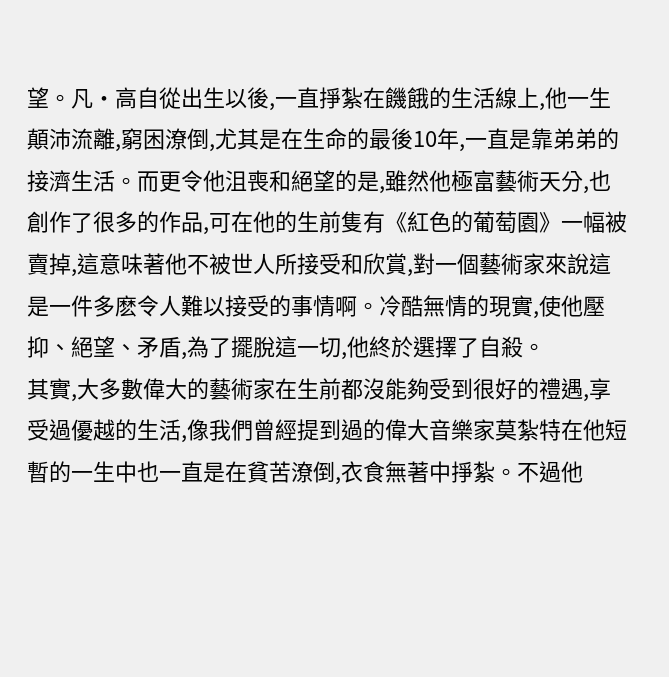望。凡·高自從出生以後,一直掙紮在饑餓的生活線上,他一生顛沛流離,窮困潦倒,尤其是在生命的最後10年,一直是靠弟弟的接濟生活。而更令他沮喪和絕望的是,雖然他極富藝術天分,也創作了很多的作品,可在他的生前隻有《紅色的葡萄園》一幅被賣掉,這意味著他不被世人所接受和欣賞,對一個藝術家來說這是一件多麽令人難以接受的事情啊。冷酷無情的現實,使他壓抑、絕望、矛盾,為了擺脫這一切,他終於選擇了自殺。
其實,大多數偉大的藝術家在生前都沒能夠受到很好的禮遇,享受過優越的生活,像我們曾經提到過的偉大音樂家莫紮特在他短暫的一生中也一直是在貧苦潦倒,衣食無著中掙紮。不過他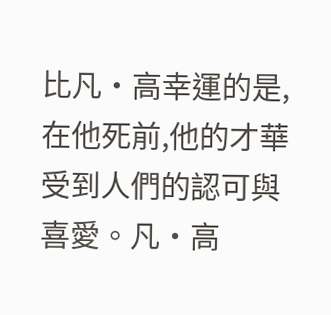比凡·高幸運的是,在他死前,他的才華受到人們的認可與喜愛。凡·高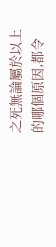之死無論屬於以上的哪個原因,都令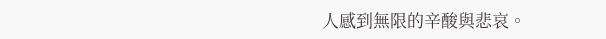人感到無限的辛酸與悲哀。